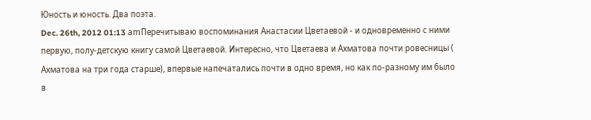Юность и юность. Два поэта.
Dec. 26th, 2012 01:13 amПеречитываю воспоминания Анастасии Цветаевой - и одновременно с ними первую, полу-детскую книгу самой Цветаевой. Интересно, что Цветаева и Ахматова почти ровесницы ( Ахматова на три года старше), впервые напечатались почти в одно время, но как по-разному им было в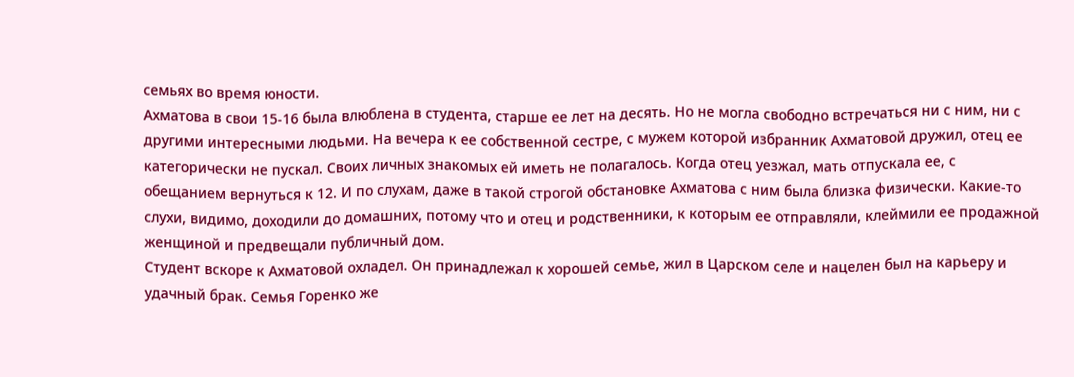семьях во время юности.
Ахматова в свои 15-16 была влюблена в студента, старше ее лет на десять. Но не могла свободно встречаться ни с ним, ни с другими интересными людьми. На вечера к ее собственной сестре, с мужем которой избранник Ахматовой дружил, отец ее категорически не пускал. Своих личных знакомых ей иметь не полагалось. Когда отец уезжал, мать отпускала ее, с обещанием вернуться к 12. И по слухам, даже в такой строгой обстановке Ахматова с ним была близка физически. Какие-то слухи, видимо, доходили до домашних, потому что и отец и родственники, к которым ее отправляли, клеймили ее продажной женщиной и предвещали публичный дом.
Студент вскоре к Ахматовой охладел. Он принадлежал к хорошей семье, жил в Царском селе и нацелен был на карьеру и удачный брак. Семья Горенко же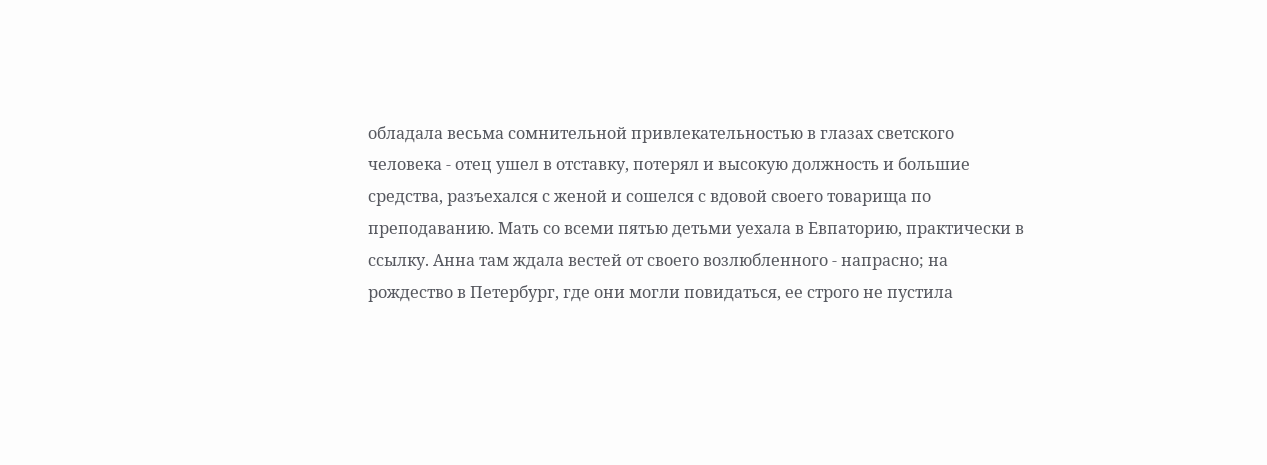обладала весьма сомнительной привлекательностью в глазах светского человека - отец ушел в отставку, потерял и высокую должность и большие средства, разъехался с женой и сошелся с вдовой своего товарища по преподаванию. Мать со всеми пятью детьми уехала в Евпаторию, практически в ссылку. Анна там ждала вестей от своего возлюбленного - напрасно; на рождество в Петербург, где они могли повидаться, ее строго не пустила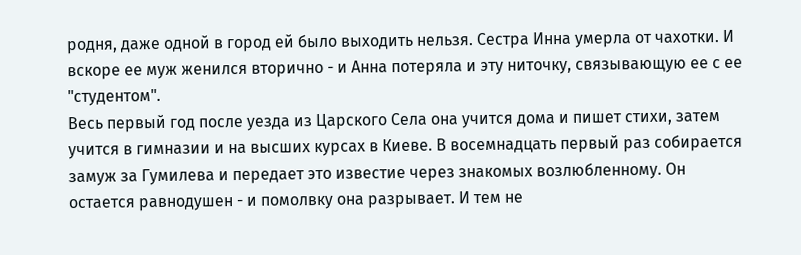родня, даже одной в город ей было выходить нельзя. Сестра Инна умерла от чахотки. И вскоре ее муж женился вторично - и Анна потеряла и эту ниточку, связывающую ее с ее "студентом".
Весь первый год после уезда из Царского Села она учится дома и пишет стихи, затем учится в гимназии и на высших курсах в Киеве. В восемнадцать первый раз собирается замуж за Гумилева и передает это известие через знакомых возлюбленному. Он остается равнодушен - и помолвку она разрывает. И тем не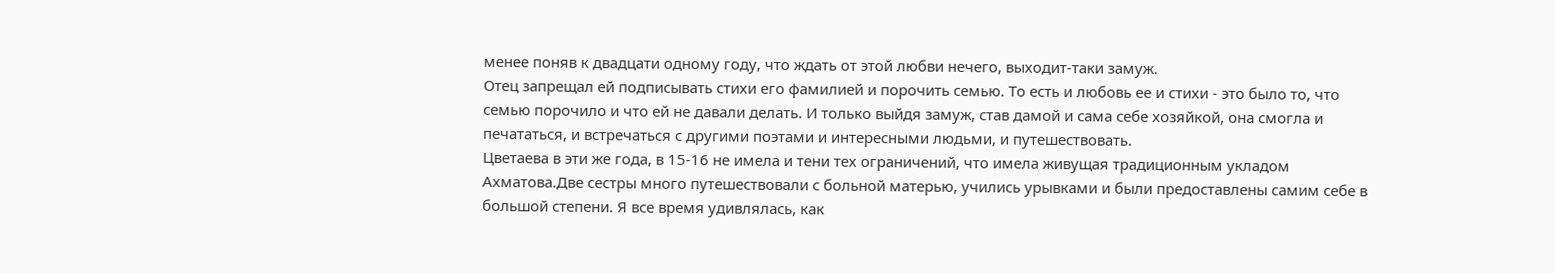менее поняв к двадцати одному году, что ждать от этой любви нечего, выходит-таки замуж.
Отец запрещал ей подписывать стихи его фамилией и порочить семью. То есть и любовь ее и стихи - это было то, что семью порочило и что ей не давали делать. И только выйдя замуж, став дамой и сама себе хозяйкой, она смогла и печататься, и встречаться с другими поэтами и интересными людьми, и путешествовать.
Цветаева в эти же года, в 15-16 не имела и тени тех ограничений, что имела живущая традиционным укладом Ахматова.Две сестры много путешествовали с больной матерью, учились урывками и были предоставлены самим себе в большой степени. Я все время удивлялась, как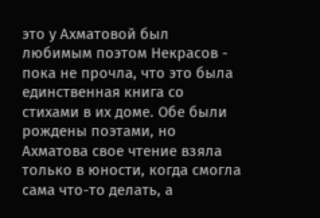это у Ахматовой был любимым поэтом Некрасов - пока не прочла, что это была единственная книга со стихами в их доме. Обе были рождены поэтами, но Ахматова свое чтение взяла только в юности, когда смогла сама что-то делать, а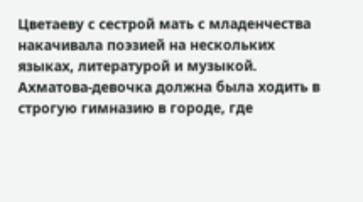Цветаеву с сестрой мать с младенчества накачивала поэзией на нескольких языках, литературой и музыкой. Ахматова-девочка должна была ходить в строгую гимназию в городе, где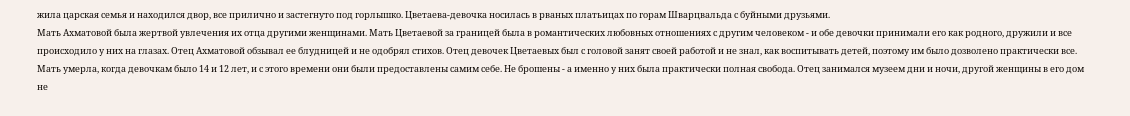жила царская семья и находился двор, все прилично и застегнуто под горлышко. Цветаева-девочка носилась в рваных платьицах по горам Шварцвальда с буйными друзьями.
Мать Ахматовой была жертвой увлечения их отца другими женщинами. Мать Цветаевой за границей была в романтических любовных отношениях с другим человеком - и обе девочки принимали его как родного, дружили и все происходило у них на глазах. Отец Ахматовой обзывал ее блудницей и не одобрял стихов. Отец девочек Цветаевых был с головой занят своей работой и не знал, как воспитывать детей, поэтому им было дозволено практически все.
Мать умерла, когда девочкам было 14 и 12 лет, и с этого времени они были предоставлены самим себе. Не брошены - а именно у них была практически полная свобода. Отец занимался музеем дни и ночи, другой женщины в его дом не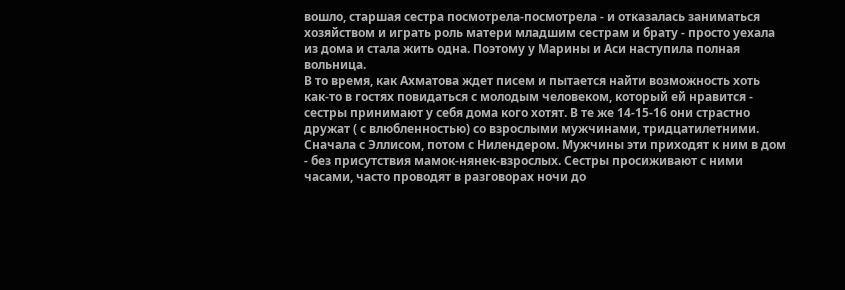вошло, старшая сестра посмотрела-посмотрела - и отказалась заниматься хозяйством и играть роль матери младшим сестрам и брату - просто уехала из дома и стала жить одна. Поэтому у Марины и Аси наступила полная вольница.
В то время, как Ахматова ждет писем и пытается найти возможность хоть как-то в гостях повидаться с молодым человеком, который ей нравится - сестры принимают у себя дома кого хотят. В те же 14-15-16 они страстно дружат ( с влюбленностью) со взрослыми мужчинами, тридцатилетними. Сначала с Эллисом, потом с Нилендером. Мужчины эти приходят к ним в дом - без присутствия мамок-нянек-взрослых. Сестры просиживают с ними часами, часто проводят в разговорах ночи до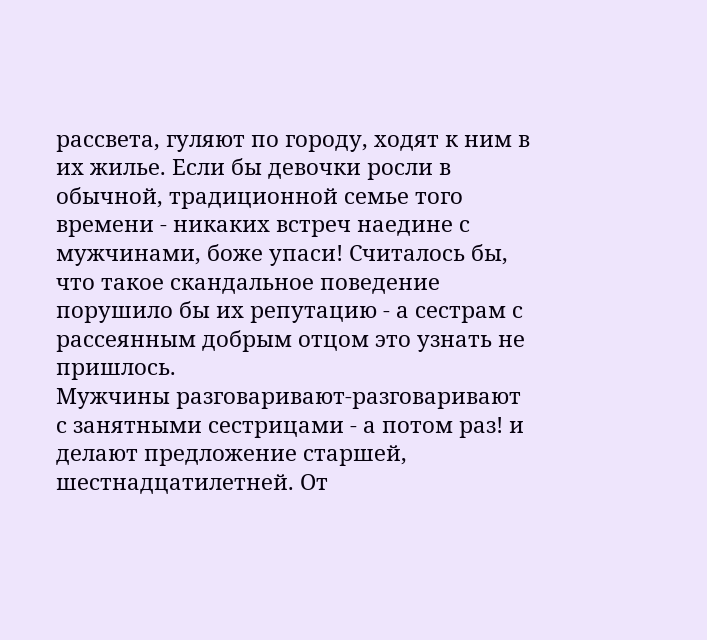рассвета, гуляют по городу, ходят к ним в их жилье. Если бы девочки росли в обычной, традиционной семье того времени - никаких встреч наедине с мужчинами, боже упаси! Считалось бы, что такое скандальное поведение порушило бы их репутацию - а сестрам с рассеянным добрым отцом это узнать не пришлось.
Мужчины разговаривают-разговаривают с занятными сестрицами - а потом раз! и делают предложение старшей, шестнадцатилетней. От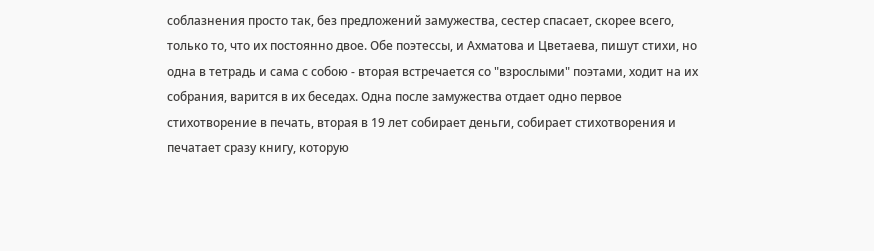соблазнения просто так, без предложений замужества, сестер спасает, скорее всего, только то, что их постоянно двое. Обе поэтессы, и Ахматова и Цветаева, пишут стихи, но одна в тетрадь и сама с собою - вторая встречается со "взрослыми" поэтами, ходит на их собрания, варится в их беседах. Одна после замужества отдает одно первое стихотворение в печать, вторая в 19 лет собирает деньги, собирает стихотворения и печатает сразу книгу, которую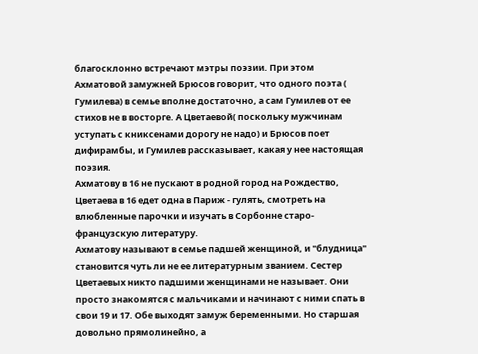благосклонно встречают мэтры поэзии. При этом Ахматовой замужней Брюсов говорит, что одного поэта ( Гумилева) в семье вполне достаточно, а сам Гумилев от ее стихов не в восторге. А Цветаевой( поскольку мужчинам уступать с книксенами дорогу не надо) и Брюсов поет дифирамбы, и Гумилев рассказывает, какая у нее настоящая поэзия.
Ахматову в 16 не пускают в родной город на Рождество, Цветаева в 16 едет одна в Париж - гулять, смотреть на влюбленные парочки и изучать в Сорбонне старо-французскую литературу.
Ахматову называют в семье падшей женщиной, и "блудница" становится чуть ли не ее литературным званием. Сестер Цветаевых никто падшими женщинами не называет. Они просто знакомятся с мальчиками и начинают с ними спать в свои 19 и 17. Обе выходят замуж беременными. Но старшая довольно прямолинейно, а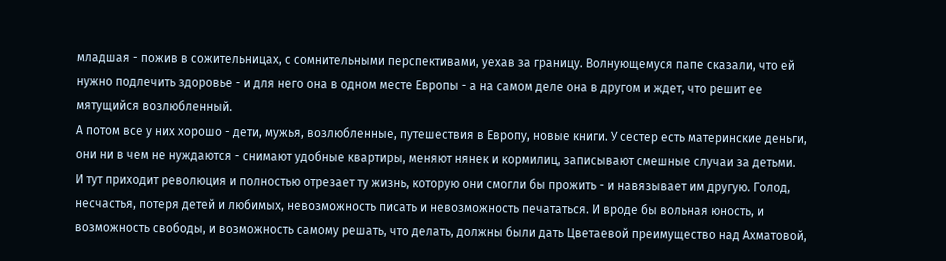младшая - пожив в сожительницах, с сомнительными перспективами, уехав за границу. Волнующемуся папе сказали, что ей нужно подлечить здоровье - и для него она в одном месте Европы - а на самом деле она в другом и ждет, что решит ее мятущийся возлюбленный.
А потом все у них хорошо - дети, мужья, возлюбленные, путешествия в Европу, новые книги. У сестер есть материнские деньги, они ни в чем не нуждаются - снимают удобные квартиры, меняют нянек и кормилиц, записывают смешные случаи за детьми.
И тут приходит революция и полностью отрезает ту жизнь, которую они смогли бы прожить - и навязывает им другую. Голод, несчастья, потеря детей и любимых, невозможность писать и невозможность печататься. И вроде бы вольная юность, и возможность свободы, и возможность самому решать, что делать, должны были дать Цветаевой преимущество над Ахматовой,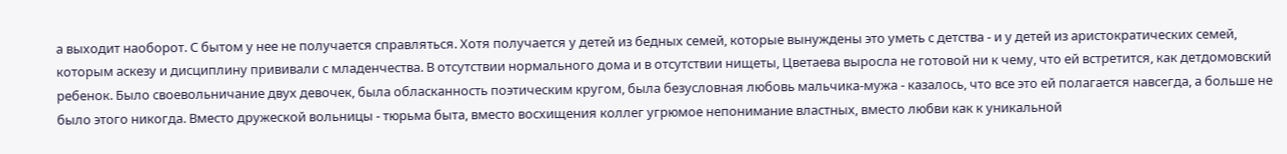а выходит наоборот. С бытом у нее не получается справляться. Хотя получается у детей из бедных семей, которые вынуждены это уметь с детства - и у детей из аристократических семей, которым аскезу и дисциплину прививали с младенчества. В отсутствии нормального дома и в отсутствии нищеты, Цветаева выросла не готовой ни к чему, что ей встретится, как детдомовский ребенок. Было своевольничание двух девочек, была обласканность поэтическим кругом, была безусловная любовь мальчика-мужа - казалось, что все это ей полагается навсегда, а больше не было этого никогда. Вместо дружеской вольницы - тюрьма быта, вместо восхищения коллег угрюмое непонимание властных, вместо любви как к уникальной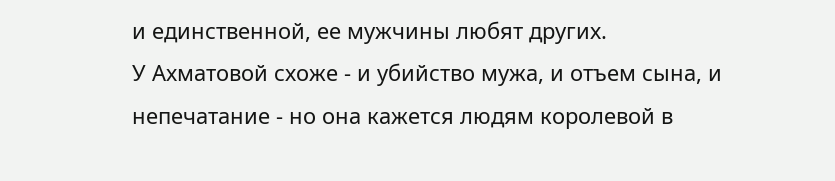и единственной, ее мужчины любят других.
У Ахматовой схоже - и убийство мужа, и отъем сына, и непечатание - но она кажется людям королевой в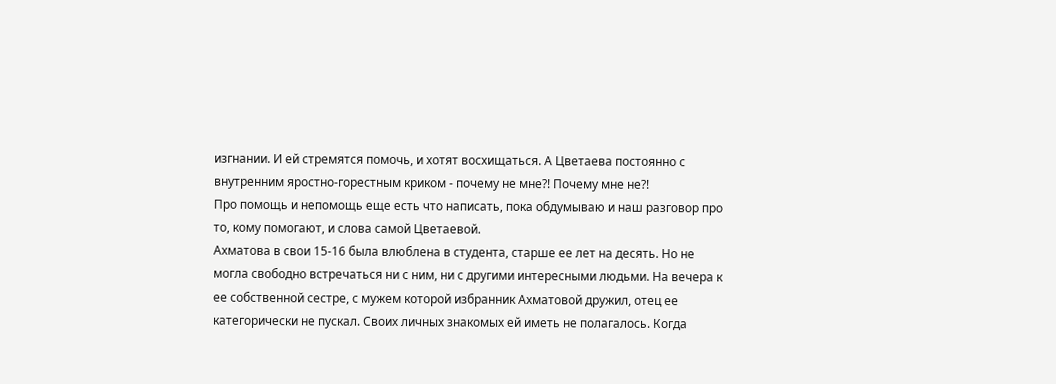изгнании. И ей стремятся помочь, и хотят восхищаться. А Цветаева постоянно с внутренним яростно-горестным криком - почему не мне?! Почему мне не?!
Про помощь и непомощь еще есть что написать, пока обдумываю и наш разговор про то, кому помогают, и слова самой Цветаевой.
Ахматова в свои 15-16 была влюблена в студента, старше ее лет на десять. Но не могла свободно встречаться ни с ним, ни с другими интересными людьми. На вечера к ее собственной сестре, с мужем которой избранник Ахматовой дружил, отец ее категорически не пускал. Своих личных знакомых ей иметь не полагалось. Когда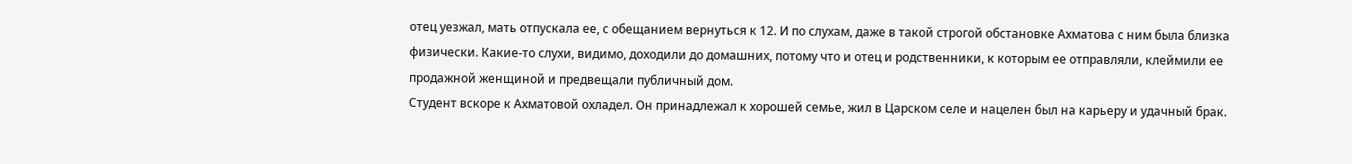отец уезжал, мать отпускала ее, с обещанием вернуться к 12. И по слухам, даже в такой строгой обстановке Ахматова с ним была близка физически. Какие-то слухи, видимо, доходили до домашних, потому что и отец и родственники, к которым ее отправляли, клеймили ее продажной женщиной и предвещали публичный дом.
Студент вскоре к Ахматовой охладел. Он принадлежал к хорошей семье, жил в Царском селе и нацелен был на карьеру и удачный брак.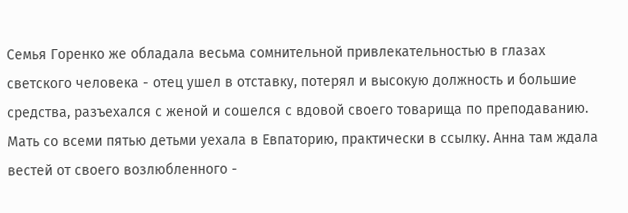Семья Горенко же обладала весьма сомнительной привлекательностью в глазах светского человека - отец ушел в отставку, потерял и высокую должность и большие средства, разъехался с женой и сошелся с вдовой своего товарища по преподаванию. Мать со всеми пятью детьми уехала в Евпаторию, практически в ссылку. Анна там ждала вестей от своего возлюбленного -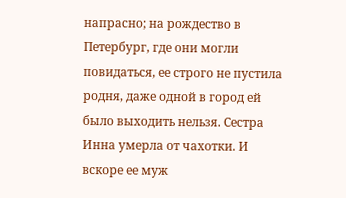напрасно; на рождество в Петербург, где они могли повидаться, ее строго не пустила родня, даже одной в город ей было выходить нельзя. Сестра Инна умерла от чахотки. И вскоре ее муж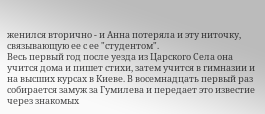женился вторично - и Анна потеряла и эту ниточку, связывающую ее с ее "студентом".
Весь первый год после уезда из Царского Села она учится дома и пишет стихи, затем учится в гимназии и на высших курсах в Киеве. В восемнадцать первый раз собирается замуж за Гумилева и передает это известие через знакомых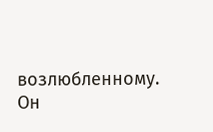возлюбленному. Он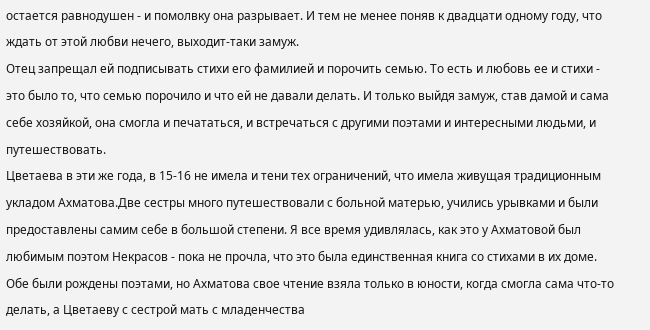остается равнодушен - и помолвку она разрывает. И тем не менее поняв к двадцати одному году, что ждать от этой любви нечего, выходит-таки замуж.
Отец запрещал ей подписывать стихи его фамилией и порочить семью. То есть и любовь ее и стихи - это было то, что семью порочило и что ей не давали делать. И только выйдя замуж, став дамой и сама себе хозяйкой, она смогла и печататься, и встречаться с другими поэтами и интересными людьми, и путешествовать.
Цветаева в эти же года, в 15-16 не имела и тени тех ограничений, что имела живущая традиционным укладом Ахматова.Две сестры много путешествовали с больной матерью, учились урывками и были предоставлены самим себе в большой степени. Я все время удивлялась, как это у Ахматовой был любимым поэтом Некрасов - пока не прочла, что это была единственная книга со стихами в их доме. Обе были рождены поэтами, но Ахматова свое чтение взяла только в юности, когда смогла сама что-то делать, а Цветаеву с сестрой мать с младенчества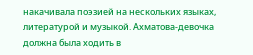накачивала поэзией на нескольких языках, литературой и музыкой. Ахматова-девочка должна была ходить в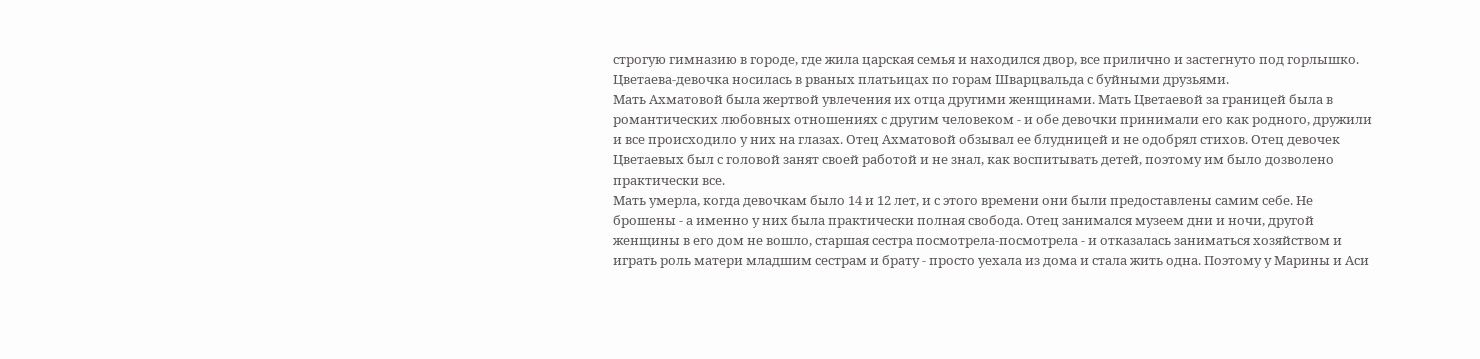строгую гимназию в городе, где жила царская семья и находился двор, все прилично и застегнуто под горлышко. Цветаева-девочка носилась в рваных платьицах по горам Шварцвальда с буйными друзьями.
Мать Ахматовой была жертвой увлечения их отца другими женщинами. Мать Цветаевой за границей была в романтических любовных отношениях с другим человеком - и обе девочки принимали его как родного, дружили и все происходило у них на глазах. Отец Ахматовой обзывал ее блудницей и не одобрял стихов. Отец девочек Цветаевых был с головой занят своей работой и не знал, как воспитывать детей, поэтому им было дозволено практически все.
Мать умерла, когда девочкам было 14 и 12 лет, и с этого времени они были предоставлены самим себе. Не брошены - а именно у них была практически полная свобода. Отец занимался музеем дни и ночи, другой женщины в его дом не вошло, старшая сестра посмотрела-посмотрела - и отказалась заниматься хозяйством и играть роль матери младшим сестрам и брату - просто уехала из дома и стала жить одна. Поэтому у Марины и Аси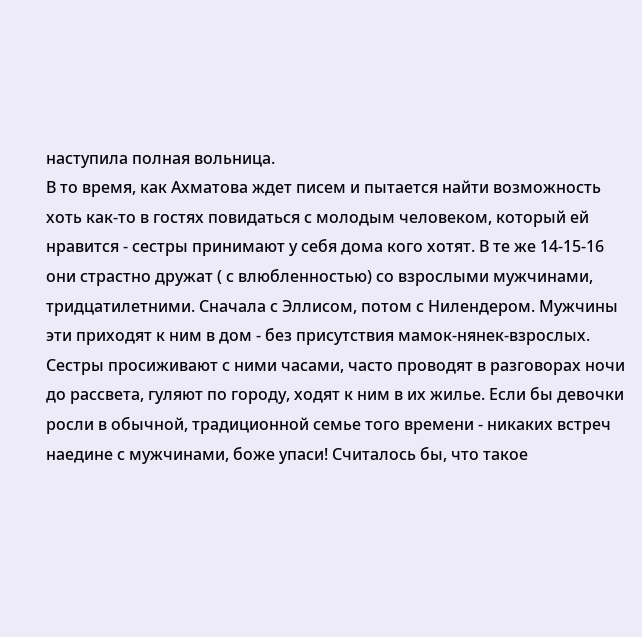наступила полная вольница.
В то время, как Ахматова ждет писем и пытается найти возможность хоть как-то в гостях повидаться с молодым человеком, который ей нравится - сестры принимают у себя дома кого хотят. В те же 14-15-16 они страстно дружат ( с влюбленностью) со взрослыми мужчинами, тридцатилетними. Сначала с Эллисом, потом с Нилендером. Мужчины эти приходят к ним в дом - без присутствия мамок-нянек-взрослых. Сестры просиживают с ними часами, часто проводят в разговорах ночи до рассвета, гуляют по городу, ходят к ним в их жилье. Если бы девочки росли в обычной, традиционной семье того времени - никаких встреч наедине с мужчинами, боже упаси! Считалось бы, что такое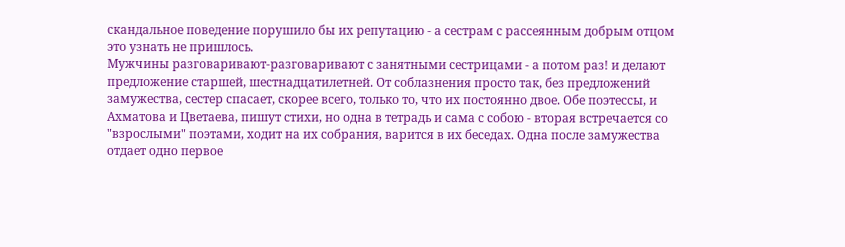скандальное поведение порушило бы их репутацию - а сестрам с рассеянным добрым отцом это узнать не пришлось.
Мужчины разговаривают-разговаривают с занятными сестрицами - а потом раз! и делают предложение старшей, шестнадцатилетней. От соблазнения просто так, без предложений замужества, сестер спасает, скорее всего, только то, что их постоянно двое. Обе поэтессы, и Ахматова и Цветаева, пишут стихи, но одна в тетрадь и сама с собою - вторая встречается со "взрослыми" поэтами, ходит на их собрания, варится в их беседах. Одна после замужества отдает одно первое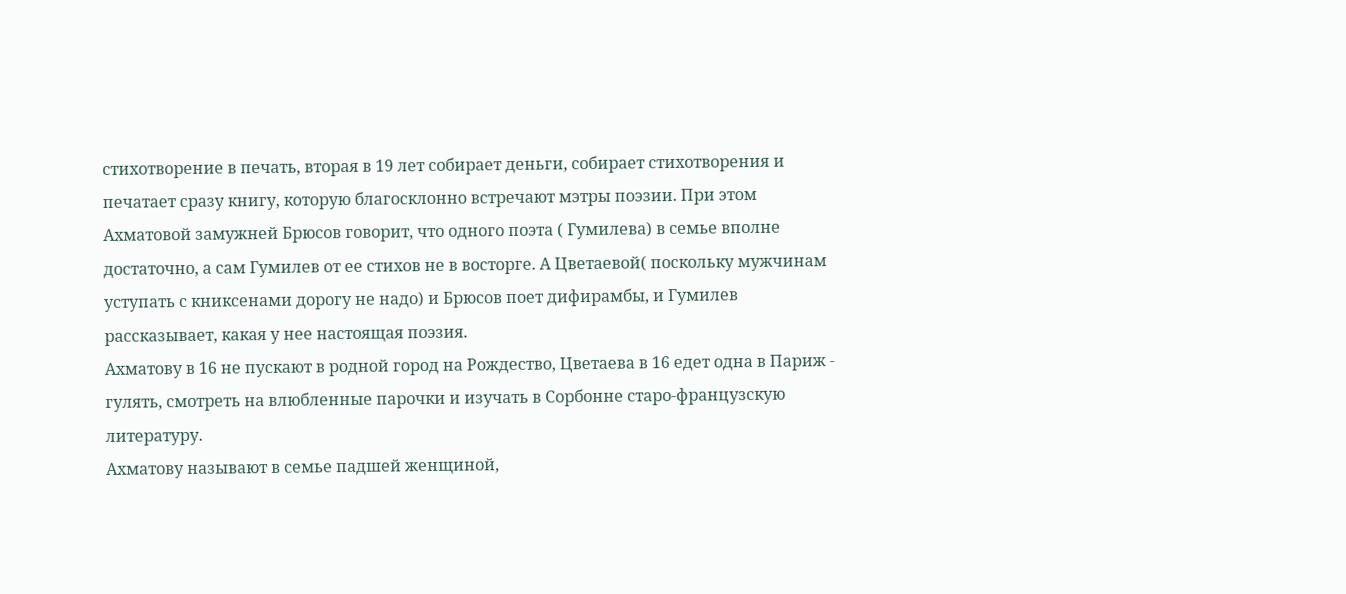стихотворение в печать, вторая в 19 лет собирает деньги, собирает стихотворения и печатает сразу книгу, которую благосклонно встречают мэтры поэзии. При этом Ахматовой замужней Брюсов говорит, что одного поэта ( Гумилева) в семье вполне достаточно, а сам Гумилев от ее стихов не в восторге. А Цветаевой( поскольку мужчинам уступать с книксенами дорогу не надо) и Брюсов поет дифирамбы, и Гумилев рассказывает, какая у нее настоящая поэзия.
Ахматову в 16 не пускают в родной город на Рождество, Цветаева в 16 едет одна в Париж - гулять, смотреть на влюбленные парочки и изучать в Сорбонне старо-французскую литературу.
Ахматову называют в семье падшей женщиной,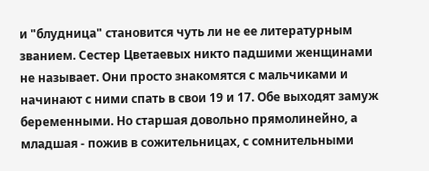и "блудница" становится чуть ли не ее литературным званием. Сестер Цветаевых никто падшими женщинами не называет. Они просто знакомятся с мальчиками и начинают с ними спать в свои 19 и 17. Обе выходят замуж беременными. Но старшая довольно прямолинейно, а младшая - пожив в сожительницах, с сомнительными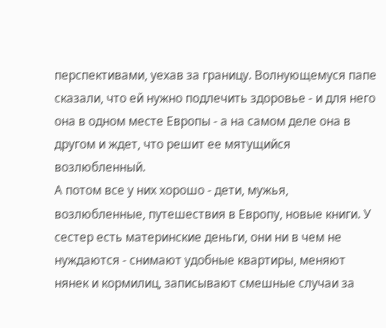перспективами, уехав за границу. Волнующемуся папе сказали, что ей нужно подлечить здоровье - и для него она в одном месте Европы - а на самом деле она в другом и ждет, что решит ее мятущийся возлюбленный.
А потом все у них хорошо - дети, мужья, возлюбленные, путешествия в Европу, новые книги. У сестер есть материнские деньги, они ни в чем не нуждаются - снимают удобные квартиры, меняют нянек и кормилиц, записывают смешные случаи за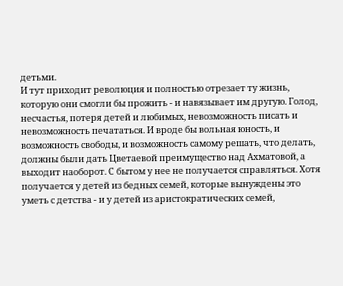детьми.
И тут приходит революция и полностью отрезает ту жизнь, которую они смогли бы прожить - и навязывает им другую. Голод, несчастья, потеря детей и любимых, невозможность писать и невозможность печататься. И вроде бы вольная юность, и возможность свободы, и возможность самому решать, что делать, должны были дать Цветаевой преимущество над Ахматовой, а выходит наоборот. С бытом у нее не получается справляться. Хотя получается у детей из бедных семей, которые вынуждены это уметь с детства - и у детей из аристократических семей,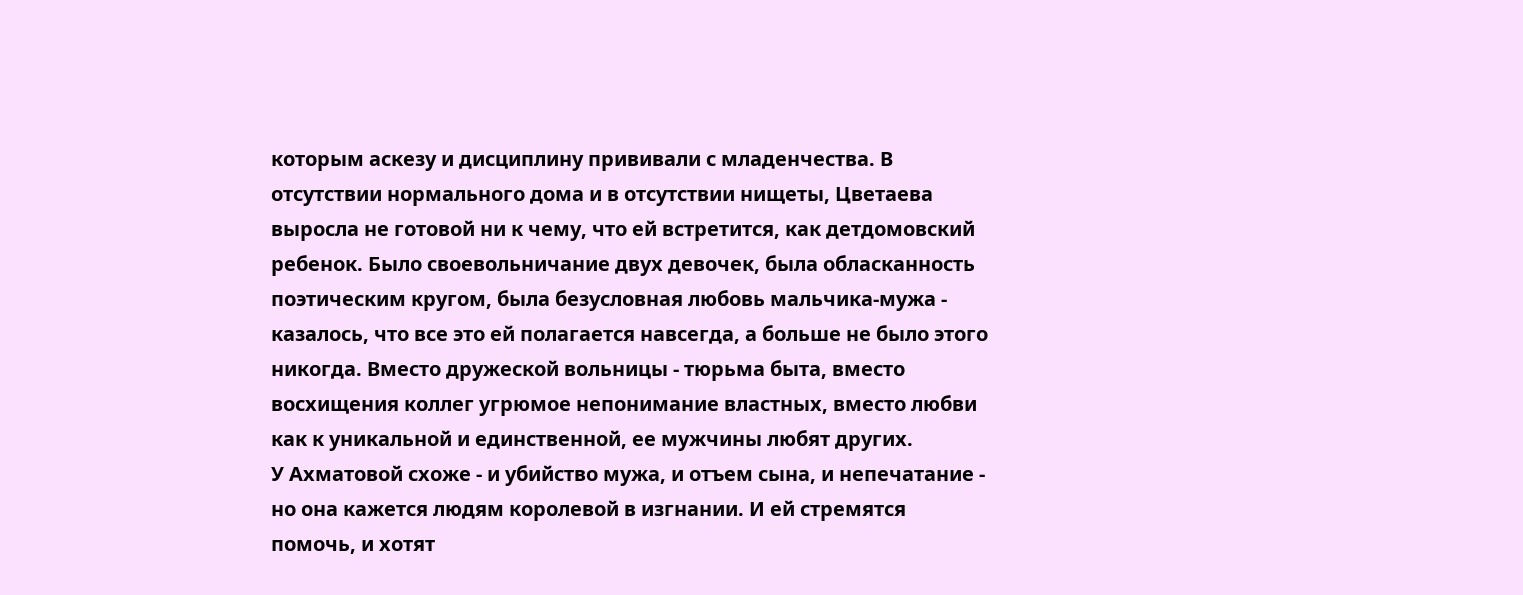которым аскезу и дисциплину прививали с младенчества. В отсутствии нормального дома и в отсутствии нищеты, Цветаева выросла не готовой ни к чему, что ей встретится, как детдомовский ребенок. Было своевольничание двух девочек, была обласканность поэтическим кругом, была безусловная любовь мальчика-мужа - казалось, что все это ей полагается навсегда, а больше не было этого никогда. Вместо дружеской вольницы - тюрьма быта, вместо восхищения коллег угрюмое непонимание властных, вместо любви как к уникальной и единственной, ее мужчины любят других.
У Ахматовой схоже - и убийство мужа, и отъем сына, и непечатание - но она кажется людям королевой в изгнании. И ей стремятся помочь, и хотят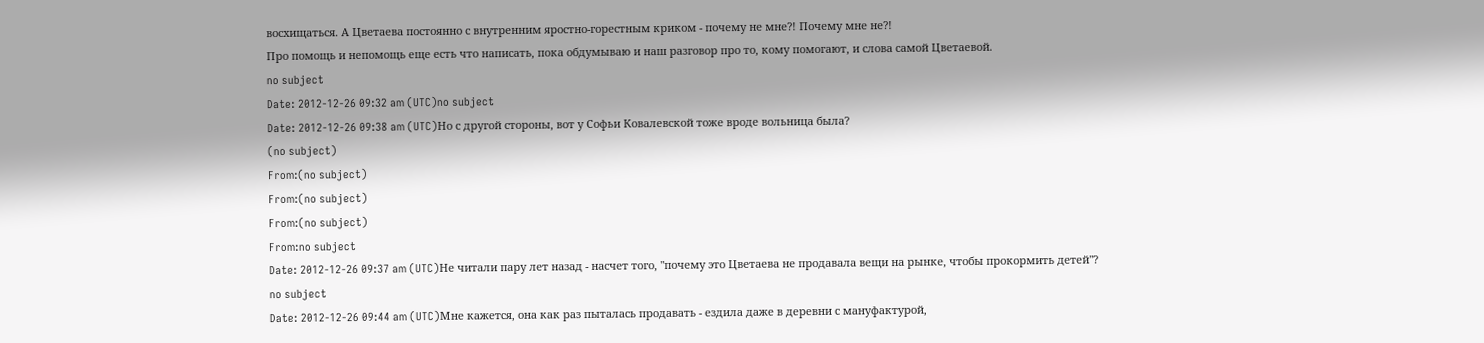восхищаться. А Цветаева постоянно с внутренним яростно-горестным криком - почему не мне?! Почему мне не?!
Про помощь и непомощь еще есть что написать, пока обдумываю и наш разговор про то, кому помогают, и слова самой Цветаевой.
no subject
Date: 2012-12-26 09:32 am (UTC)no subject
Date: 2012-12-26 09:38 am (UTC)Но с другой стороны, вот у Софьи Ковалевской тоже вроде вольница была?
(no subject)
From:(no subject)
From:(no subject)
From:(no subject)
From:no subject
Date: 2012-12-26 09:37 am (UTC)Не читали пару лет назад - насчет того, "почему это Цветаева не продавала вещи на рынке, чтобы прокормить детей"?
no subject
Date: 2012-12-26 09:44 am (UTC)Мне кажется, она как раз пыталась продавать - ездила даже в деревни с мануфактурой,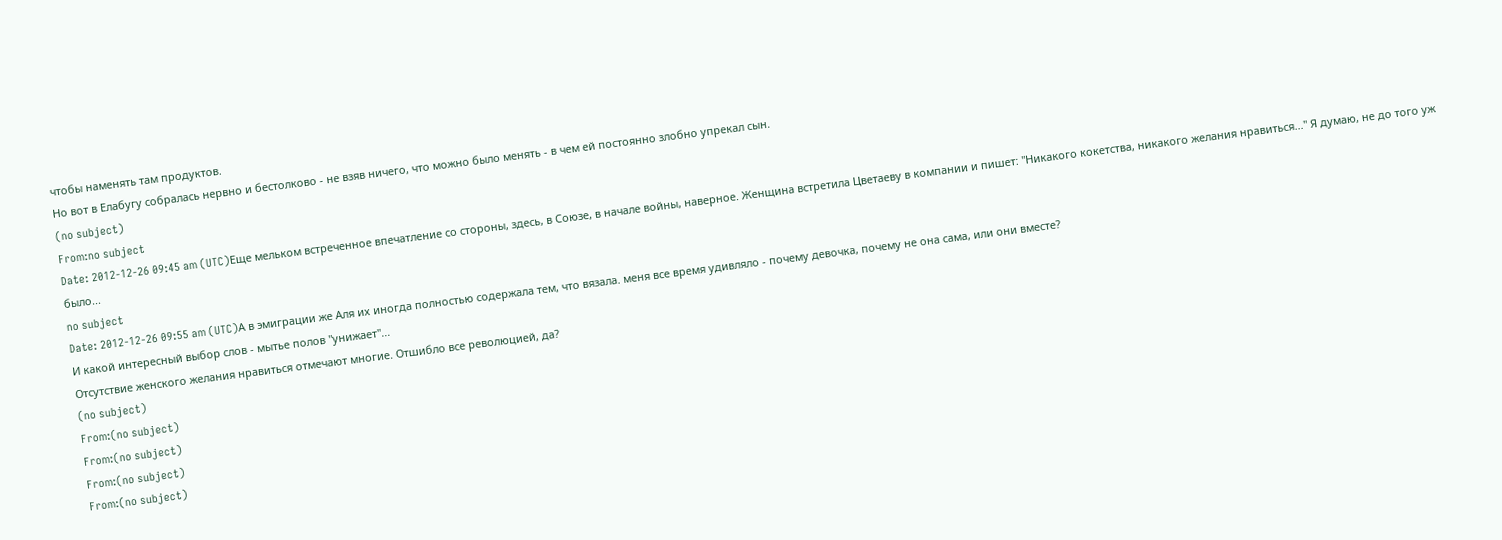чтобы наменять там продуктов.
Но вот в Елабугу собралась нервно и бестолково - не взяв ничего, что можно было менять - в чем ей постоянно злобно упрекал сын.
(no subject)
From:no subject
Date: 2012-12-26 09:45 am (UTC)Еще мельком встреченное впечатление со стороны, здесь, в Союзе, в начале войны, наверное. Женщина встретила Цветаеву в компании и пишет: "Никакого кокетства, никакого желания нравиться..." Я думаю, не до того уж было...
no subject
Date: 2012-12-26 09:55 am (UTC)А в эмиграции же Аля их иногда полностью содержала тем, что вязала. меня все время удивляло - почему девочка, почему не она сама, или они вместе?
И какой интересный выбор слов - мытье полов "унижает"...
Отсутствие женского желания нравиться отмечают многие. Отшибло все революцией, да?
(no subject)
From:(no subject)
From:(no subject)
From:(no subject)
From:(no subject)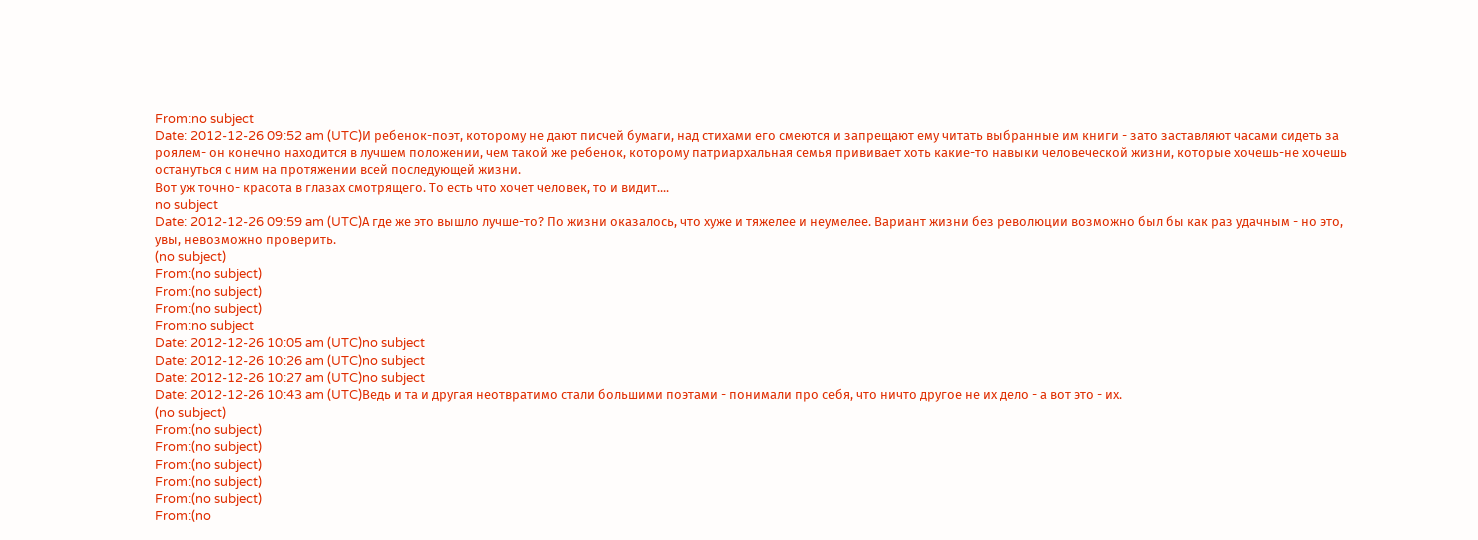From:no subject
Date: 2012-12-26 09:52 am (UTC)И ребенок-поэт, которому не дают писчей бумаги, над стихами его смеются и запрещают ему читать выбранные им книги - зато заставляют часами сидеть за роялем- он конечно находится в лучшем положении, чем такой же ребенок, которому патриархальная семья прививает хоть какие-то навыки человеческой жизни, которые хочешь-не хочешь остануться с ним на протяжении всей последующей жизни.
Вот уж точно- красота в глазах смотрящего. То есть что хочет человек, то и видит....
no subject
Date: 2012-12-26 09:59 am (UTC)А где же это вышло лучше-то? По жизни оказалось, что хуже и тяжелее и неумелее. Вариант жизни без революции возможно был бы как раз удачным - но это, увы, невозможно проверить.
(no subject)
From:(no subject)
From:(no subject)
From:(no subject)
From:no subject
Date: 2012-12-26 10:05 am (UTC)no subject
Date: 2012-12-26 10:26 am (UTC)no subject
Date: 2012-12-26 10:27 am (UTC)no subject
Date: 2012-12-26 10:43 am (UTC)Ведь и та и другая неотвратимо стали большими поэтами - понимали про себя, что ничто другое не их дело - а вот это - их.
(no subject)
From:(no subject)
From:(no subject)
From:(no subject)
From:(no subject)
From:(no subject)
From:(no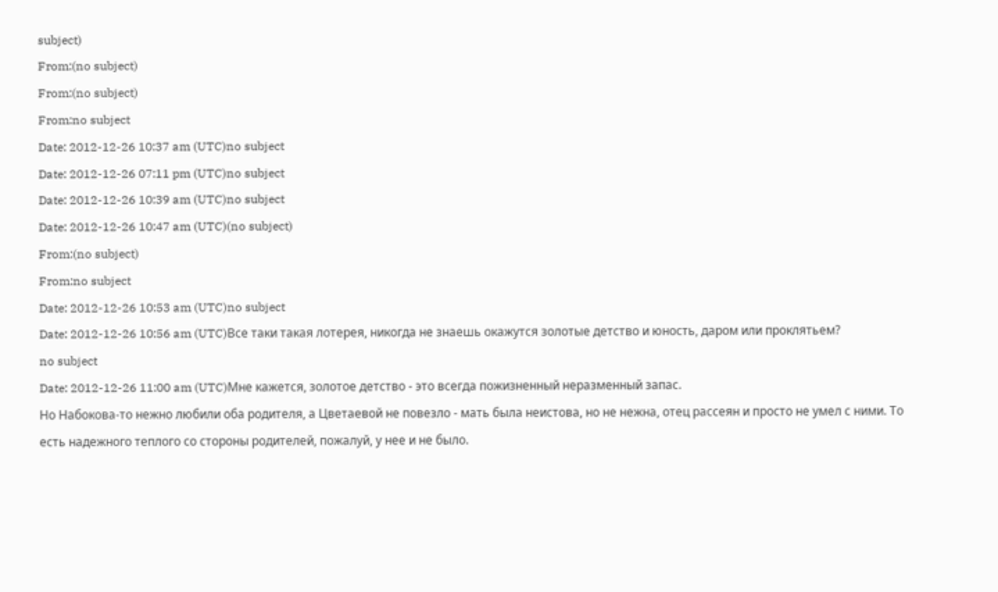subject)
From:(no subject)
From:(no subject)
From:no subject
Date: 2012-12-26 10:37 am (UTC)no subject
Date: 2012-12-26 07:11 pm (UTC)no subject
Date: 2012-12-26 10:39 am (UTC)no subject
Date: 2012-12-26 10:47 am (UTC)(no subject)
From:(no subject)
From:no subject
Date: 2012-12-26 10:53 am (UTC)no subject
Date: 2012-12-26 10:56 am (UTC)Все таки такая лотерея, никогда не знаешь окажутся золотые детство и юность, даром или проклятьем?
no subject
Date: 2012-12-26 11:00 am (UTC)Мне кажется, золотое детство - это всегда пожизненный неразменный запас.
Но Набокова-то нежно любили оба родителя, а Цветаевой не повезло - мать была неистова, но не нежна, отец рассеян и просто не умел с ними. То есть надежного теплого со стороны родителей, пожалуй, у нее и не было.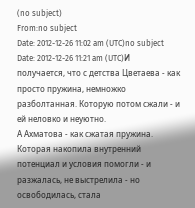(no subject)
From:no subject
Date: 2012-12-26 11:02 am (UTC)no subject
Date: 2012-12-26 11:21 am (UTC)И получается, что с детства Цветаева - как просто пружина, немножко разболтанная. Которую потом сжали - и ей неловко и неуютно.
А Ахматова - как сжатая пружина. Которая накопила внутренний потенциал и условия помогли - и разжалась, не выстрелила - но освободилась, стала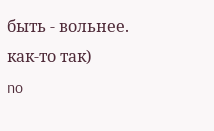быть - вольнее.
как-то так)
no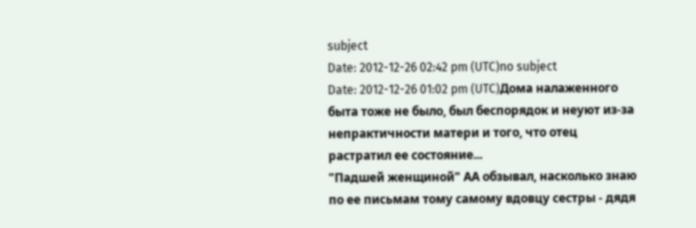subject
Date: 2012-12-26 02:42 pm (UTC)no subject
Date: 2012-12-26 01:02 pm (UTC)Дома налаженного быта тоже не было, был беспорядок и неуют из-за непрактичности матери и того, что отец растратил ее состояние...
"Падшей женщиной" АА обзывал, насколько знаю по ее письмам тому самому вдовцу сестры - дядя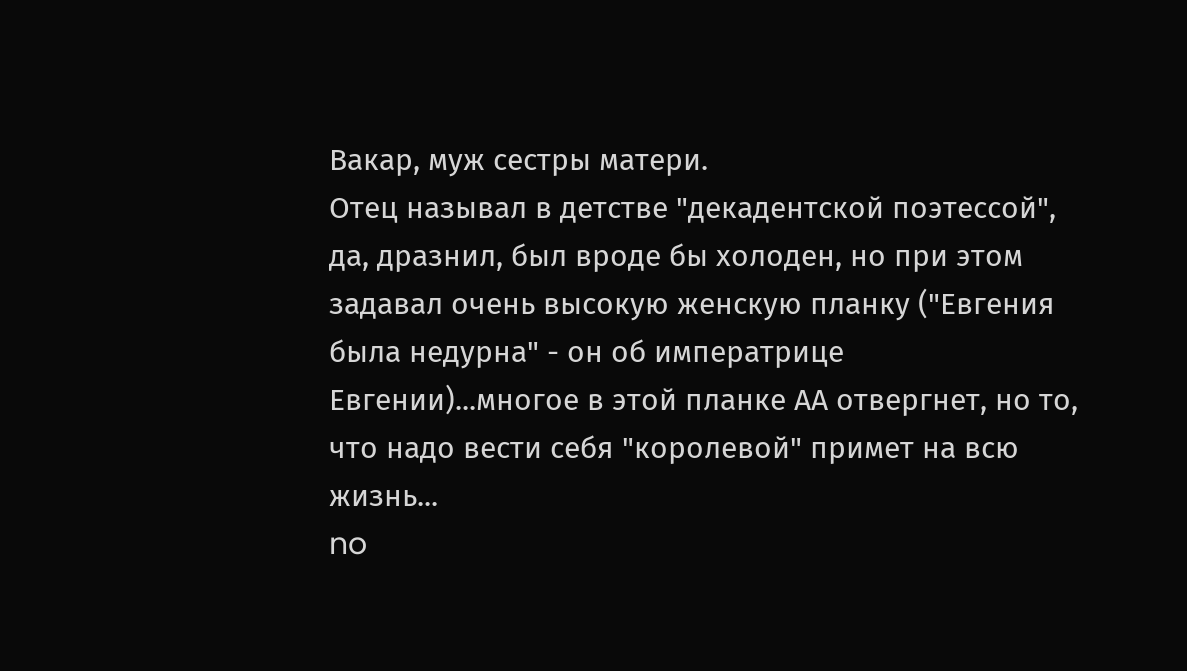Вакар, муж сестры матери.
Отец называл в детстве "декадентской поэтессой", да, дразнил, был вроде бы холоден, но при этом задавал очень высокую женскую планку ("Евгения была недурна" - он об императрице Евгении)...многое в этой планке АА отвергнет, но то, что надо вести себя "королевой" примет на всю жизнь...
no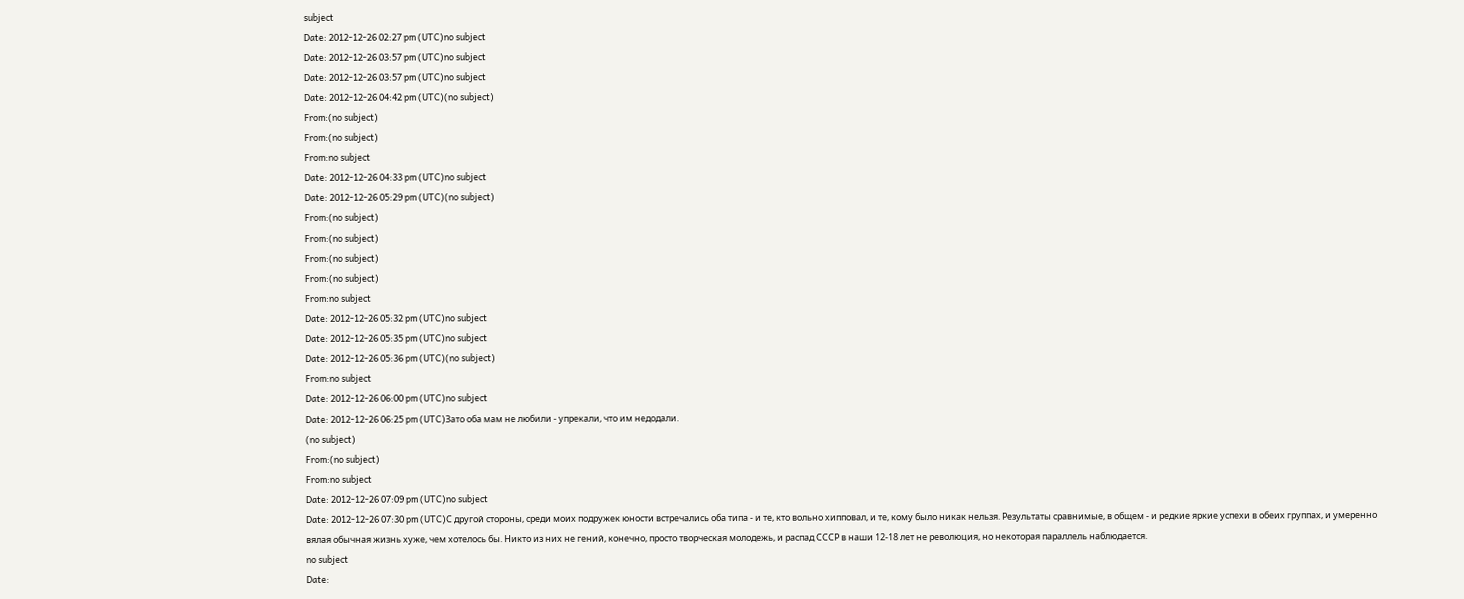subject
Date: 2012-12-26 02:27 pm (UTC)no subject
Date: 2012-12-26 03:57 pm (UTC)no subject
Date: 2012-12-26 03:57 pm (UTC)no subject
Date: 2012-12-26 04:42 pm (UTC)(no subject)
From:(no subject)
From:(no subject)
From:no subject
Date: 2012-12-26 04:33 pm (UTC)no subject
Date: 2012-12-26 05:29 pm (UTC)(no subject)
From:(no subject)
From:(no subject)
From:(no subject)
From:(no subject)
From:no subject
Date: 2012-12-26 05:32 pm (UTC)no subject
Date: 2012-12-26 05:35 pm (UTC)no subject
Date: 2012-12-26 05:36 pm (UTC)(no subject)
From:no subject
Date: 2012-12-26 06:00 pm (UTC)no subject
Date: 2012-12-26 06:25 pm (UTC)Зато оба мам не любили - упрекали, что им недодали.
(no subject)
From:(no subject)
From:no subject
Date: 2012-12-26 07:09 pm (UTC)no subject
Date: 2012-12-26 07:30 pm (UTC)С другой стороны, среди моих подружек юности встречались оба типа - и те, кто вольно хипповал, и те, кому было никак нельзя. Результаты сравнимые, в общем - и редкие яркие успехи в обеих группах, и умеренно вялая обычная жизнь хуже, чем хотелось бы. Никто из них не гений, конечно, просто творческая молодежь, и распад СССР в наши 12-18 лет не революция, но некоторая параллель наблюдается.
no subject
Date: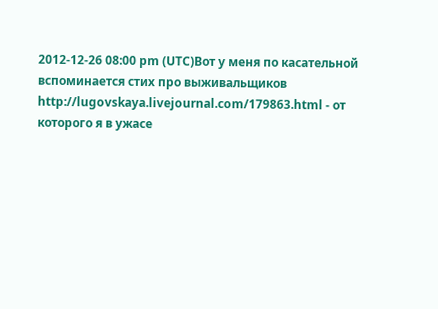2012-12-26 08:00 pm (UTC)Вот у меня по касательной вспоминается стих про выживальщиков http://lugovskaya.livejournal.com/179863.html - от которого я в ужасе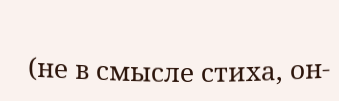(не в смысле стиха, он-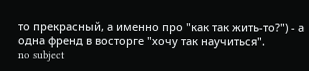то прекрасный, а именно про "как так жить-то?") - а одна френд в восторге "хочу так научиться".
no subject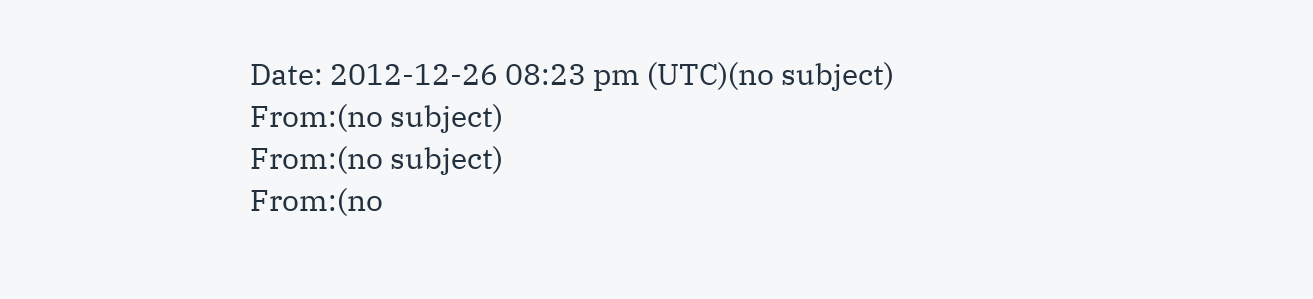Date: 2012-12-26 08:23 pm (UTC)(no subject)
From:(no subject)
From:(no subject)
From:(no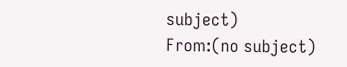subject)
From:(no subject)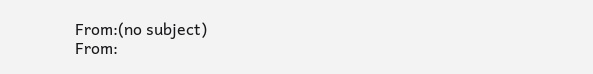From:(no subject)
From: